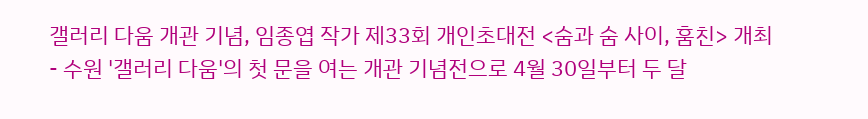갤러리 다움 개관 기념, 임종엽 작가 제33회 개인초대전 <숨과 숨 사이, 훔친> 개최
- 수원 '갤러리 다움'의 첫 문을 여는 개관 기념전으로 4월 30일부터 두 달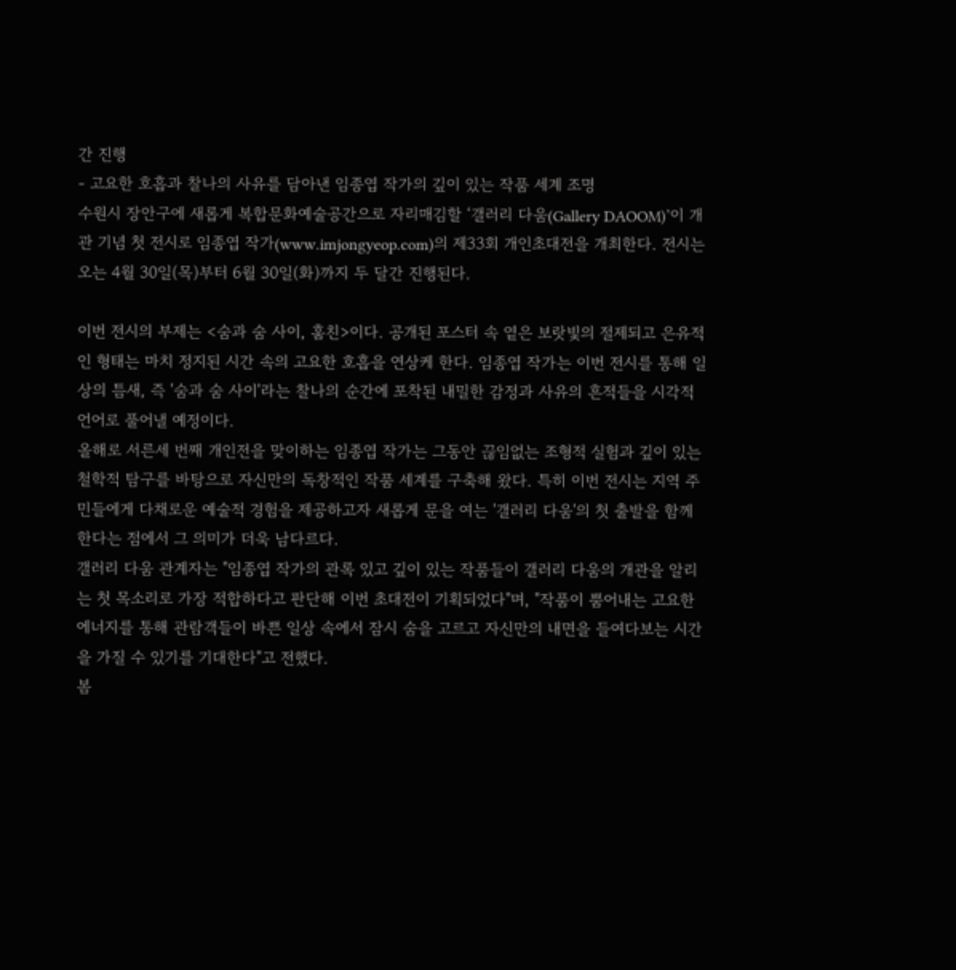간 진행
- 고요한 호흡과 찰나의 사유를 담아낸 임종엽 작가의 깊이 있는 작품 세계 조명
수원시 장안구에 새롭게 복합문화예술공간으로 자리매김할 ‘갤러리 다움(Gallery DAOOM)’이 개관 기념 첫 전시로 임종엽 작가(www.imjongyeop.com)의 제33회 개인초대전을 개최한다. 전시는 오는 4월 30일(목)부터 6월 30일(화)까지 두 달간 진행된다.

이번 전시의 부제는 <숨과 숨 사이, 훔친>이다. 공개된 포스터 속 옅은 보랏빛의 절제되고 은유적인 형태는 마치 정지된 시간 속의 고요한 호흡을 연상케 한다. 임종엽 작가는 이번 전시를 통해 일상의 틈새, 즉 '숨과 숨 사이'라는 찰나의 순간에 포착된 내밀한 감정과 사유의 흔적들을 시각적 언어로 풀어낼 예정이다.
올해로 서른세 번째 개인전을 맞이하는 임종엽 작가는 그동안 끊임없는 조형적 실험과 깊이 있는 철학적 탐구를 바탕으로 자신만의 독창적인 작품 세계를 구축해 왔다. 특히 이번 전시는 지역 주민들에게 다채로운 예술적 경험을 제공하고자 새롭게 문을 여는 '갤러리 다움'의 첫 출발을 함께한다는 점에서 그 의미가 더욱 남다르다.
갤러리 다움 관계자는 "임종엽 작가의 관록 있고 깊이 있는 작품들이 갤러리 다움의 개관을 알리는 첫 목소리로 가장 적합하다고 판단해 이번 초대전이 기획되었다"며, "작품이 뿜어내는 고요한 에너지를 통해 관람객들이 바쁜 일상 속에서 잠시 숨을 고르고 자신만의 내면을 들여다보는 시간을 가질 수 있기를 기대한다"고 전했다.
봄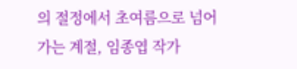의 절정에서 초여름으로 넘어가는 계절, 임종엽 작가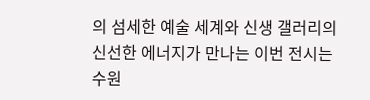의 섬세한 예술 세계와 신생 갤러리의 신선한 에너지가 만나는 이번 전시는 수원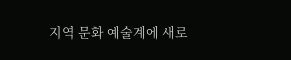지역 문화 예술계에 새로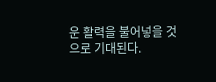운 활력을 불어넣을 것으로 기대된다.